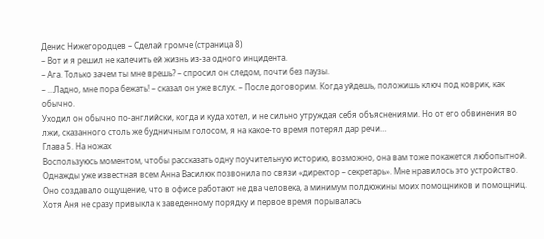Денис Нижегородцев – Сделай громче (страница 8)
– Вот и я решил не калечить ей жизнь из-за одного инцидента.
– Ага. Только зачем ты мне врешь? – спросил он следом, почти без паузы.
– …Ладно, мне пора бежать! – сказал он уже вслух. – После договорим. Когда уйдешь, положишь ключ под коврик, как обычно.
Уходил он обычно по-английски, когда и куда хотел, и не сильно утруждая себя объяснениями. Но от его обвинения во лжи, сказанного столь же будничным голосом, я на какое-то время потерял дар речи…
Глава 5. На ножах
Воспользуюсь моментом, чтобы рассказать одну поучительную историю, возможно, она вам тоже покажется любопытной. Однажды уже известная всем Анна Василюк позвонила по связи «директор – секретарь». Мне нравилось это устройство. Оно создавало ощущение, что в офисе работают не два человека, а минимум полдюжины моих помощников и помощниц. Хотя Аня не сразу привыкла к заведенному порядку и первое время порывалась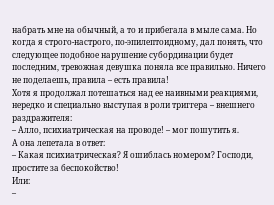набрать мне на обычный, а то и прибегала в мыле сама. Но когда я строго-настрого, по-эпилептоидному, дал понять, что следующее подобное нарушение субординации будет последним, тревожная девушка поняла все правильно. Ничего не поделаешь, правила – есть правила!
Хотя я продолжал потешаться над ее наивными реакциями, нередко и специально выступая в роли триггера – внешнего раздражителя:
– Алло, психиатрическая на проводе! – мог пошутить я.
А она лепетала в ответ:
– Какая психиатрическая? Я ошиблась номером? Господи, простите за беспокойство!
Или:
–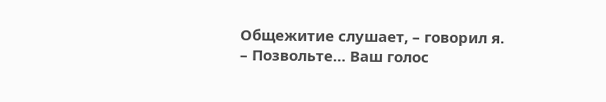Общежитие слушает, – говорил я.
– Позвольте… Ваш голос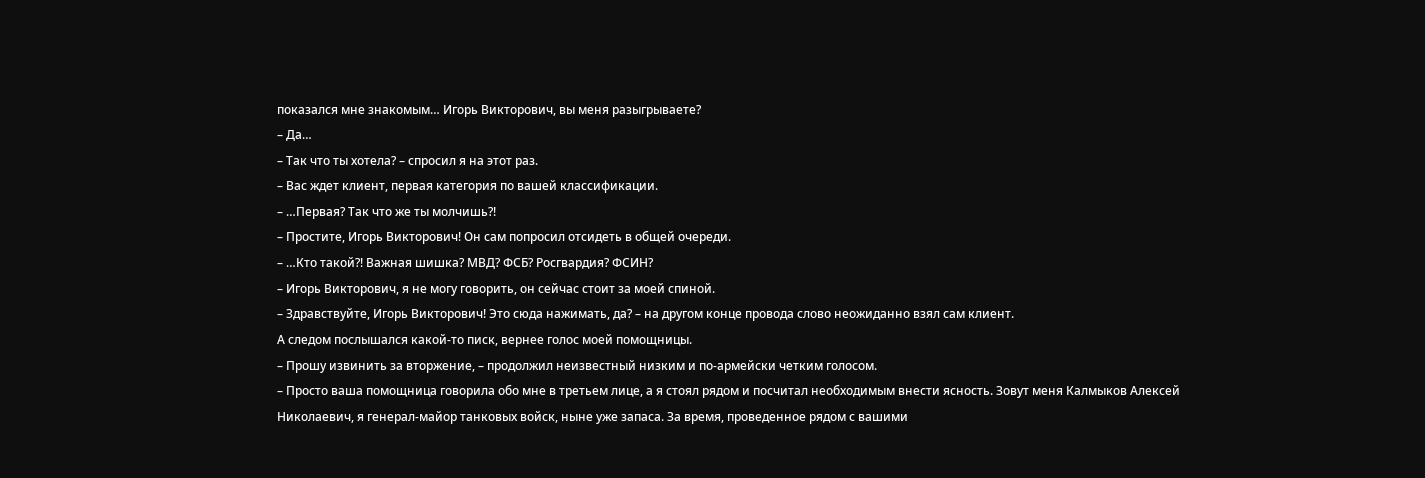показался мне знакомым… Игорь Викторович, вы меня разыгрываете?
– Да…
– Так что ты хотела? – спросил я на этот раз.
– Вас ждет клиент, первая категория по вашей классификации.
– …Первая? Так что же ты молчишь?!
– Простите, Игорь Викторович! Он сам попросил отсидеть в общей очереди.
– …Кто такой?! Важная шишка? МВД? ФСБ? Росгвардия? ФСИН?
– Игорь Викторович, я не могу говорить, он сейчас стоит за моей спиной.
– Здравствуйте, Игорь Викторович! Это сюда нажимать, да? – на другом конце провода слово неожиданно взял сам клиент.
А следом послышался какой-то писк, вернее голос моей помощницы.
– Прошу извинить за вторжение, – продолжил неизвестный низким и по-армейски четким голосом.
– Просто ваша помощница говорила обо мне в третьем лице, а я стоял рядом и посчитал необходимым внести ясность. Зовут меня Калмыков Алексей Николаевич, я генерал-майор танковых войск, ныне уже запаса. За время, проведенное рядом с вашими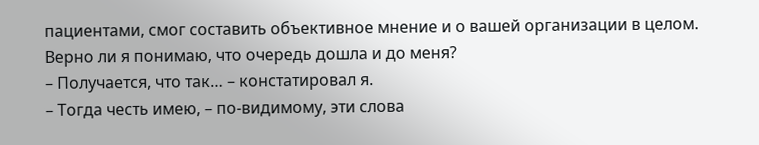пациентами, смог составить объективное мнение и о вашей организации в целом. Верно ли я понимаю, что очередь дошла и до меня?
– Получается, что так… – констатировал я.
– Тогда честь имею, – по-видимому, эти слова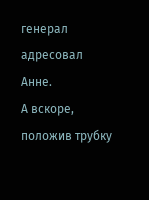генерал адресовал Анне.
А вскоре, положив трубку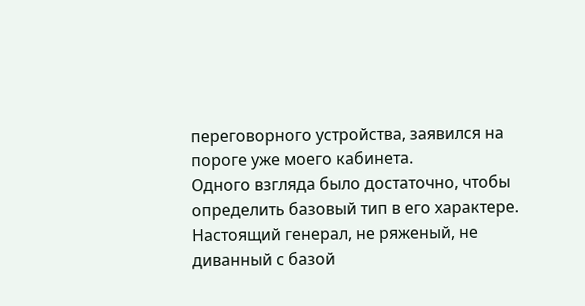переговорного устройства, заявился на пороге уже моего кабинета.
Одного взгляда было достаточно, чтобы определить базовый тип в его характере. Настоящий генерал, не ряженый, не диванный с базой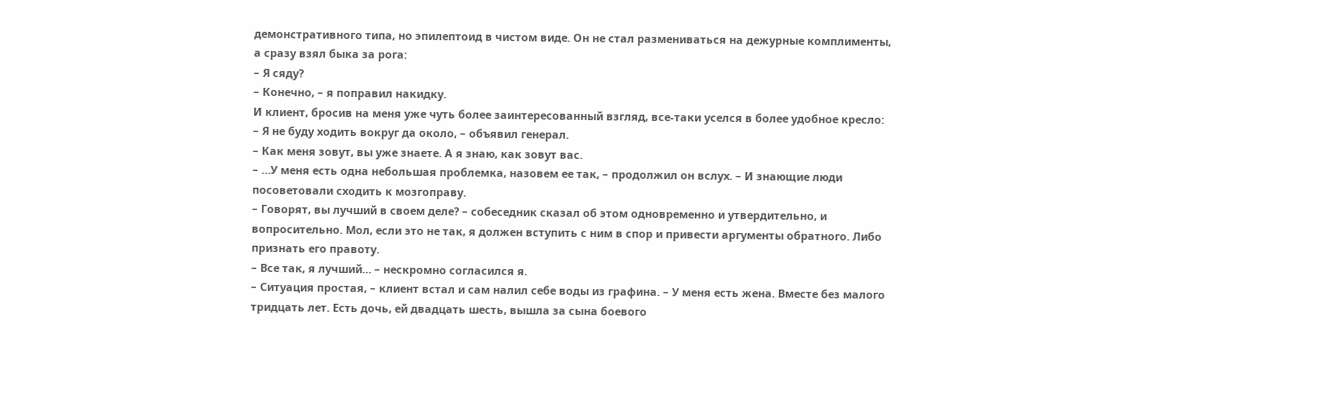демонстративного типа, но эпилептоид в чистом виде. Он не стал размениваться на дежурные комплименты, а сразу взял быка за рога:
– Я сяду?
– Конечно, – я поправил накидку.
И клиент, бросив на меня уже чуть более заинтересованный взгляд, все-таки уселся в более удобное кресло:
– Я не буду ходить вокруг да около, – объявил генерал.
– Как меня зовут, вы уже знаете. А я знаю, как зовут вас.
– …У меня есть одна небольшая проблемка, назовем ее так, – продолжил он вслух. – И знающие люди посоветовали сходить к мозгоправу.
– Говорят, вы лучший в своем деле? – собеседник сказал об этом одновременно и утвердительно, и вопросительно. Мол, если это не так, я должен вступить с ним в спор и привести аргументы обратного. Либо признать его правоту.
– Все так, я лучший… – нескромно согласился я.
– Ситуация простая, – клиент встал и сам налил себе воды из графина. – У меня есть жена. Вместе без малого тридцать лет. Есть дочь, ей двадцать шесть, вышла за сына боевого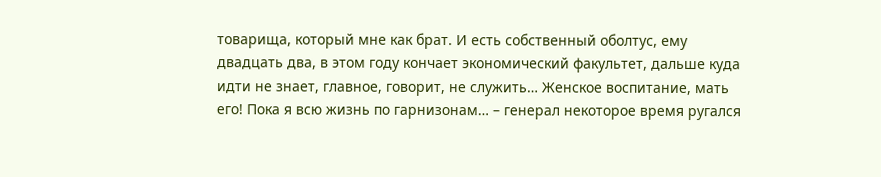товарища, который мне как брат. И есть собственный оболтус, ему двадцать два, в этом году кончает экономический факультет, дальше куда идти не знает, главное, говорит, не служить… Женское воспитание, мать его! Пока я всю жизнь по гарнизонам… – генерал некоторое время ругался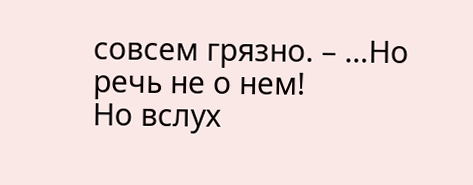совсем грязно. – …Но речь не о нем!
Но вслух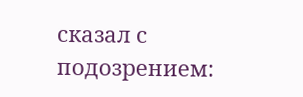сказал с подозрением: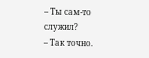– Ты сам-то служил?
– Так точно.